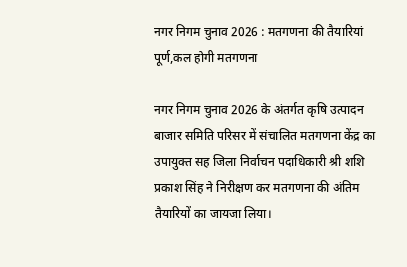नगर निगम चुनाव 2026 : मतगणना की तैयारियां पूर्ण,कल होगी मतगणना

नगर निगम चुनाव 2026 के अंतर्गत कृषि उत्पादन बाजार समिति परिसर में संचालित मतगणना केंद्र का उपायुक्त सह जिला निर्वाचन पदाधिकारी श्री शशि प्रकाश सिंह ने निरीक्षण कर मतगणना की अंतिम तैयारियों का जायजा लिया।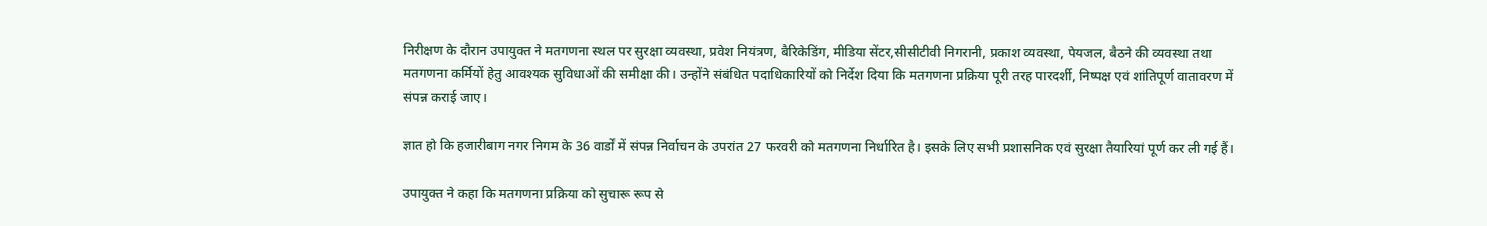निरीक्षण के दौरान उपायुक्त ने मतगणना स्थल पर सुरक्षा व्यवस्था, प्रवेश नियंत्रण, बैरिकेडिंग, मीडिया सेंटर,सीसीटीवी निगरानी, प्रकाश व्यवस्था, पेयजल, बैठने की व्यवस्था तथा मतगणना कर्मियों हेतु आवश्यक सुविधाओं की समीक्षा की। उन्होंने संबंधित पदाधिकारियों को निर्देश दिया कि मतगणना प्रक्रिया पूरी तरह पारदर्शी, निष्पक्ष एवं शांतिपूर्ण वातावरण में संपन्न कराई जाए।

ज्ञात हो कि हजारीबाग नगर निगम के 36 वार्डों में संपन्न निर्वाचन के उपरांत 27 फरवरी को मतगणना निर्धारित है। इसके लिए सभी प्रशासनिक एवं सुरक्षा तैयारियां पूर्ण कर ली गई हैं।

उपायुक्त ने कहा कि मतगणना प्रक्रिया को सुचारू रूप से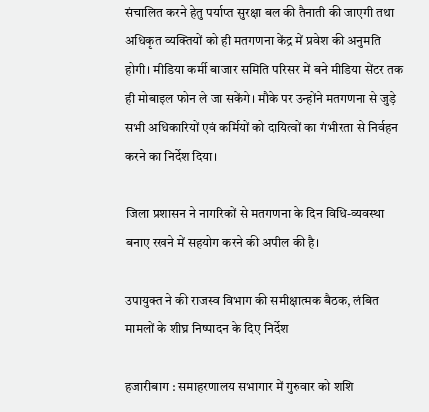संचालित करने हेतु पर्याप्त सुरक्षा बल की तैनाती की जाएगी तथा अधिकृत व्यक्तियों को ही मतगणना केंद्र में प्रवेश की अनुमति होगी। मीडिया कर्मी बाजार समिति परिसर में बने मीडिया सेंटर तक ही मोबाइल फोन ले जा सकेंगे। मौके पर उन्होंने मतगणना से जुड़े सभी अधिकारियों एवं कर्मियों को दायित्वों का गंभीरता से निर्वहन करने का निर्देश दिया।

जिला प्रशासन ने नागरिकों से मतगणना के दिन विधि-व्यवस्था बनाए रखने में सहयोग करने की अपील की है।

उपायुक्त ने की राजस्व विभाग की समीक्षात्मक बैठक, लंबित मामलों के शीघ्र निष्पादन के दिए निर्देश

हजारीबाग : समाहरणालय सभागार में गुरुवार को शशि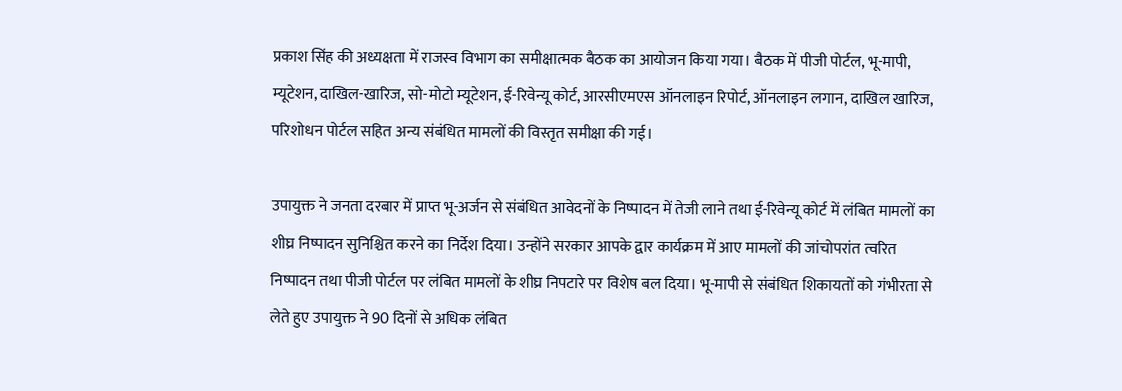प्रकाश सिंह की अध्यक्षता में राजस्व विभाग का समीक्षात्मक बैठक का आयोजन किया गया। बैठक में पीजी पोर्टल, भू-मापी, म्यूटेशन, दाखिल-खारिज, सो-मोटो म्यूटेशन, ई-रिवेन्यू कोर्ट, आरसीएमएस ऑनलाइन रिपोर्ट, ऑनलाइन लगान, दाखिल खारिज, परिशोधन पोर्टल सहित अन्य संबंधित मामलों की विस्तृत समीक्षा की गई।

उपायुक्त ने जनता दरबार में प्राप्त भू-अर्जन से संबंधित आवेदनों के निष्पादन में तेजी लाने तथा ई-रिवेन्यू कोर्ट में लंबित मामलों का शीघ्र निष्पादन सुनिश्चित करने का निर्देश दिया। उन्होंने सरकार आपके द्वार कार्यक्रम में आए मामलों की जांचोपरांत त्वरित निष्पादन तथा पीजी पोर्टल पर लंबित मामलों के शीघ्र निपटारे पर विशेष बल दिया। भू-मापी से संबंधित शिकायतों को गंभीरता से लेते हुए उपायुक्त ने 90 दिनों से अधिक लंबित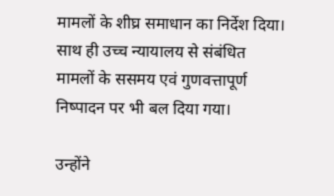मामलों के शीघ्र समाधान का निर्देश दिया। साथ ही उच्च न्यायालय से संबंधित मामलों के ससमय एवं गुणवत्तापूर्ण निष्पादन पर भी बल दिया गया।

उन्होंने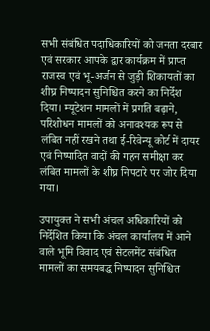सभी संबंधित पदाधिकारियों को जनता दरबार एवं सरकार आपके द्वार कार्यक्रम में प्राप्त राजस्व एवं भू-अर्जन से जुड़ी शिकायतों का शीघ्र निष्पादन सुनिश्चित करने का निर्देश दिया। म्यूटेशन मामलों में प्रगति बढ़ाने, परिशोधन मामलों को अनावश्यक रूप से लंबित नहीं रखने तथा ई-रिवेन्यू कोर्ट में दायर एवं निष्पादित वादों की गहन समीक्षा कर लंबित मामलों के शीघ्र निपटारे पर जोर दिया गया।

उपायुक्त ने सभी अंचल अधिकारियों को निर्देशित किया कि अंचल कार्यालय में आने वाले भूमि विवाद एवं सेटलमेंट संबंधित मामलों का समयबद्ध निष्पादन सुनिश्चित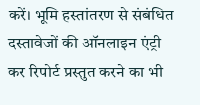करें। भूमि हस्तांतरण से संबंधित दस्तावेजों की ऑनलाइन एंट्री कर रिपोर्ट प्रस्तुत करने का भी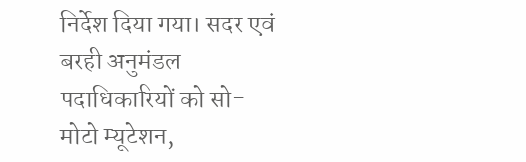निर्देश दिया गया। सदर एवं बरही अनुमंडल पदाधिकारियों को सो-मोटो म्यूटेशन,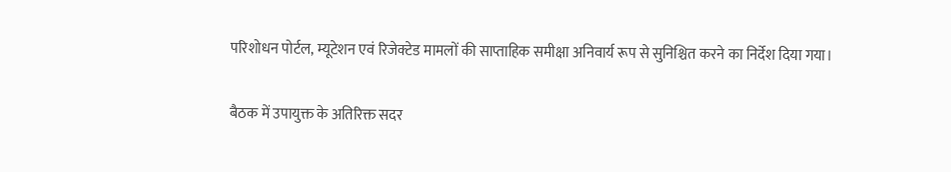परिशोधन पोर्टल, म्यूटेशन एवं रिजेक्टेड मामलों की साप्ताहिक समीक्षा अनिवार्य रूप से सुनिश्चित करने का निर्देश दिया गया।

बैठक में उपायुक्त के अतिरिक्त सदर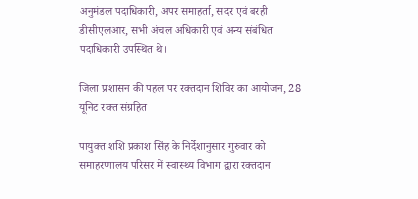अनुमंडल पदाधिकारी, अपर समाहर्ता, सदर एवं बरही डीसीएलआर, सभी अंचल अधिकारी एवं अन्य संबंधित पदाधिकारी उपस्थित थे।

जिला प्रशासन की पहल पर रक्तदान शिविर का आयोजन, 28 यूनिट रक्त संग्रहित

पायुक्त शशि प्रकाश सिंह के निर्देशानुसार गुरुवार को समाहरणालय परिसर में स्वास्थ्य विभाग द्वारा रक्तदान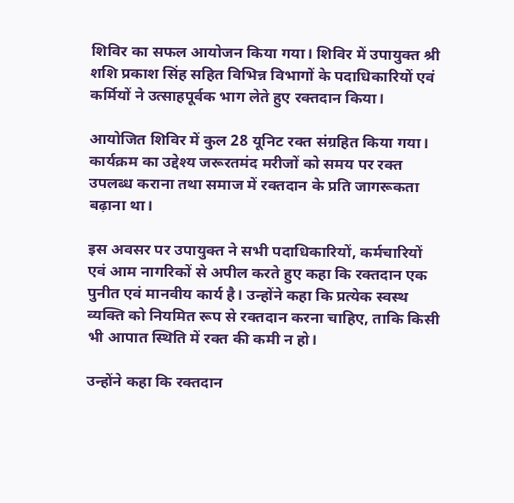शिविर का सफल आयोजन किया गया। शिविर में उपायुक्त श्री शशि प्रकाश सिंह सहित विभिन्न विभागों के पदाधिकारियों एवं कर्मियों ने उत्साहपूर्वक भाग लेते हुए रक्तदान किया।

आयोजित शिविर में कुल 28 यूनिट रक्त संग्रहित किया गया। कार्यक्रम का उद्देश्य जरूरतमंद मरीजों को समय पर रक्त उपलब्ध कराना तथा समाज में रक्तदान के प्रति जागरूकता बढ़ाना था।

इस अवसर पर उपायुक्त ने सभी पदाधिकारियों, कर्मचारियों एवं आम नागरिकों से अपील करते हुए कहा कि रक्तदान एक पुनीत एवं मानवीय कार्य है। उन्होंने कहा कि प्रत्येक स्वस्थ व्यक्ति को नियमित रूप से रक्तदान करना चाहिए, ताकि किसी भी आपात स्थिति में रक्त की कमी न हो।

उन्होंने कहा कि रक्तदान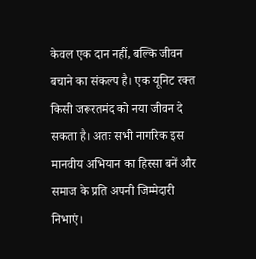केवल एक दान नहीं, बल्कि जीवन बचाने का संकल्प है। एक यूनिट रक्त किसी जरूरतमंद को नया जीवन दे सकता है। अतः सभी नागरिक इस मानवीय अभियान का हिस्सा बनें और समाज के प्रति अपनी जिम्मेदारी निभाएं।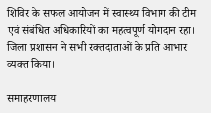शिविर के सफल आयोजन में स्वास्थ्य विभाग की टीम एवं संबंधित अधिकारियों का महत्वपूर्ण योगदान रहा। जिला प्रशासन ने सभी रक्तदाताओं के प्रति आभार व्यक्त किया।

समाहरणालय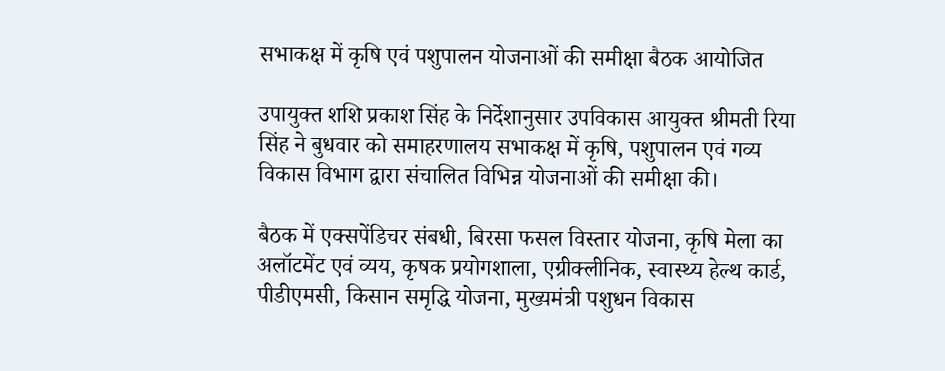सभाकक्ष में कृषि एवं पशुपालन योजनाओं की समीक्षा बैठक आयोजित

उपायुक्त शशि प्रकाश सिंह के निर्देशानुसार उपविकास आयुक्त श्रीमती रिया सिंह ने बुधवार को समाहरणालय सभाकक्ष में कृषि, पशुपालन एवं गव्य विकास विभाग द्वारा संचालित विभिन्न योजनाओं की समीक्षा की।

बैठक में एक्सपेंडिचर संबधी, बिरसा फसल विस्तार योजना, कृषि मेला का अलॉटमेंट एवं व्यय, कृषक प्रयोगशाला, एग्रीक्लीनिक, स्वास्थ्य हेल्थ कार्ड, पीडीएमसी, किसान समृद्धि योजना, मुख्यमंत्री पशुधन विकास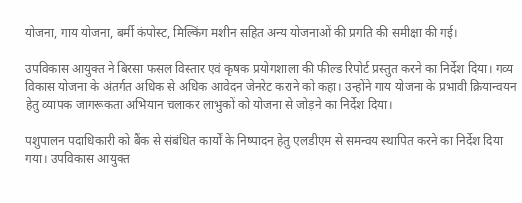योजना, गाय योजना, बर्मी कंपोस्ट, मिल्किंग मशीन सहित अन्य योजनाओं की प्रगति की समीक्षा की गई।

उपविकास आयुक्त ने बिरसा फसल विस्तार एवं कृषक प्रयोगशाला की फील्ड रिपोर्ट प्रस्तुत करने का निर्देश दिया। गव्य विकास योजना के अंतर्गत अधिक से अधिक आवेदन जेनरेट कराने को कहा। उन्होंने गाय योजना के प्रभावी क्रियान्वयन हेतु व्यापक जागरूकता अभियान चलाकर लाभुकों को योजना से जोड़ने का निर्देश दिया।

पशुपालन पदाधिकारी को बैंक से संबंधित कार्यों के निष्पादन हेतु एलडीएम से समन्वय स्थापित करने का निर्देश दिया गया। उपविकास आयुक्त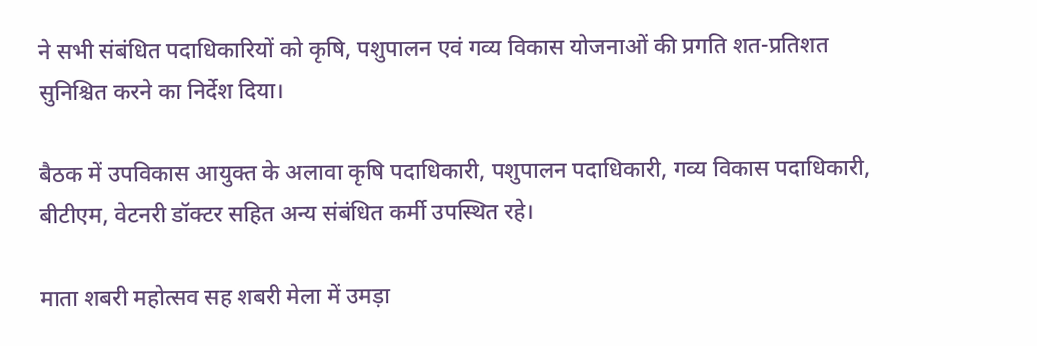ने सभी संबंधित पदाधिकारियों को कृषि, पशुपालन एवं गव्य विकास योजनाओं की प्रगति शत-प्रतिशत सुनिश्चित करने का निर्देश दिया।

बैठक में उपविकास आयुक्त के अलावा कृषि पदाधिकारी, पशुपालन पदाधिकारी, गव्य विकास पदाधिकारी, बीटीएम, वेटनरी डॉक्टर सहित अन्य संबंधित कर्मी उपस्थित रहे।

माता शबरी महोत्सव सह शबरी मेला में उमड़ा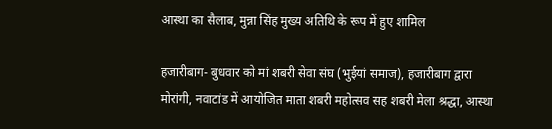आस्था का सैलाब, मुन्ना सिंह मुख्य अतिथि के रूप में हुए शामिल

हजारीबाग- बुधवार को मां शबरी सेवा संघ (भुईयां समाज), हजारीबाग द्वारा मोरांगी, नवाटांड में आयोजित माता शबरी महोत्सव सह शबरी मेला श्रद्धा, आस्था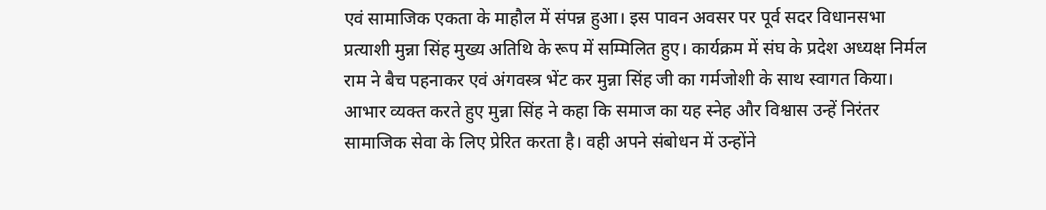एवं सामाजिक एकता के माहौल में संपन्न हुआ। इस पावन अवसर पर पूर्व सदर विधानसभा प्रत्याशी मुन्ना सिंह मुख्य अतिथि के रूप में सम्मिलित हुए। कार्यक्रम में संघ के प्रदेश अध्यक्ष निर्मल राम ने बैच पहनाकर एवं अंगवस्त्र भेंट कर मुन्ना सिंह जी का गर्मजोशी के साथ स्वागत किया। आभार व्यक्त करते हुए मुन्ना सिंह ने कहा कि समाज का यह स्नेह और विश्वास उन्हें निरंतर सामाजिक सेवा के लिए प्रेरित करता है। वही अपने संबोधन में उन्होंने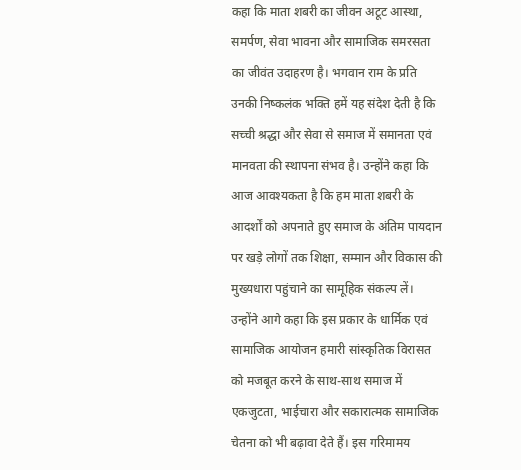कहा कि माता शबरी का जीवन अटूट आस्था, समर्पण, सेवा भावना और सामाजिक समरसता का जीवंत उदाहरण है। भगवान राम के प्रति उनकी निष्कलंक भक्ति हमें यह संदेश देती है कि सच्ची श्रद्धा और सेवा से समाज में समानता एवं मानवता की स्थापना संभव है। उन्होंने कहा कि आज आवश्यकता है कि हम माता शबरी के आदर्शों को अपनाते हुए समाज के अंतिम पायदान पर खड़े लोगों तक शिक्षा, सम्मान और विकास की मुख्यधारा पहुंचाने का सामूहिक संकल्प लें। उन्होंने आगे कहा कि इस प्रकार के धार्मिक एवं सामाजिक आयोजन हमारी सांस्कृतिक विरासत को मजबूत करने के साथ-साथ समाज में एकजुटता, भाईचारा और सकारात्मक सामाजिक चेतना को भी बढ़ावा देते हैं। इस गरिमामय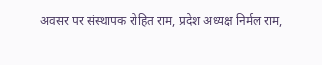अवसर पर संस्थापक रोहित राम, प्रदेश अध्यक्ष निर्मल राम,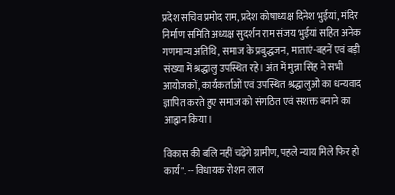प्रदेश सचिव प्रमोद राम, प्रदेश कोषाध्यक्ष दिनेश भुईयां, मंदिर निर्माण समिति अध्यक्ष सुदर्शन राम संजय भुईयां सहित अनेक गणमान्य अतिथि, समाज के प्रबुद्धजन, माताएं-बहनें एवं बड़ी संख्या में श्रद्धालु उपस्थित रहे। अंत में मुन्ना सिंह ने सभी आयोजकों, कार्यकर्ताओं एवं उपस्थित श्रद्धालुओं का धन्यवाद ज्ञापित करते हुए समाज को संगठित एवं सशक्त बनाने का आह्वान किया।

विकास की बलि नहीं चढ़ेंगे ग्रामीण, पहले न्याय मिले फिर हो कार्य". -- विधायक रोशन लाल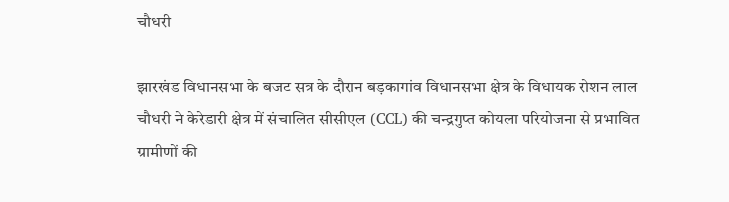चौधरी

झारखंड विधानसभा के बजट सत्र के दौरान बड़कागांव विधानसभा क्षेत्र के विधायक रोशन लाल चौधरी ने केरेडारी क्षेत्र में संचालित सीसीएल (CCL) की चन्द्रगुप्त कोयला परियोजना से प्रभावित ग्रामीणों की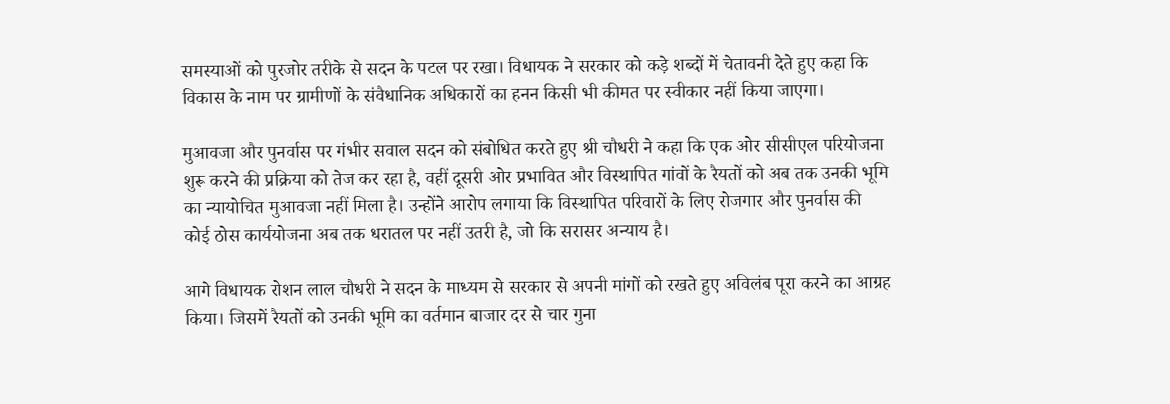समस्याओं को पुरजोर तरीके से सदन के पटल पर रखा। विधायक ने सरकार को कड़े शब्दों में चेतावनी देते हुए कहा कि विकास के नाम पर ग्रामीणों के संवैधानिक अधिकारों का हनन किसी भी कीमत पर स्वीकार नहीं किया जाएगा।

मुआवजा और पुनर्वास पर गंभीर सवाल सदन को संबोधित करते हुए श्री चौधरी ने कहा कि एक ओर सीसीएल परियोजना शुरू करने की प्रक्रिया को तेज कर रहा है, वहीं दूसरी ओर प्रभावित और विस्थापित गांवों के रैयतों को अब तक उनकी भूमि का न्यायोचित मुआवजा नहीं मिला है। उन्होंने आरोप लगाया कि विस्थापित परिवारों के लिए रोजगार और पुनर्वास की कोई ठोस कार्ययोजना अब तक धरातल पर नहीं उतरी है, जो कि सरासर अन्याय है।

आगे विधायक रोशन लाल चौधरी ने सदन के माध्यम से सरकार से अपनी मांगों को रखते हुए अविलंब पूरा करने का आग्रह किया। जिसमें रैयतों को उनकी भूमि का वर्तमान बाजार दर से चार गुना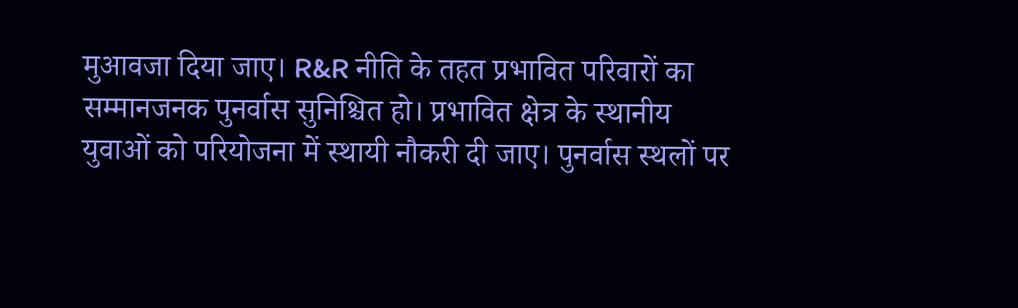मुआवजा दिया जाए। R&R नीति के तहत प्रभावित परिवारों का सम्मानजनक पुनर्वास सुनिश्चित हो। प्रभावित क्षेत्र के स्थानीय युवाओं को परियोजना में स्थायी नौकरी दी जाए। पुनर्वास स्थलों पर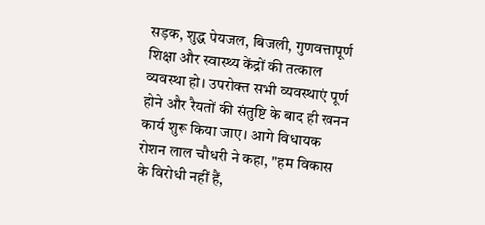सड़क, शुद्ध पेयजल, बिजली, गुणवत्तापूर्ण शिक्षा और स्वास्थ्य केंद्रों की तत्काल व्यवस्था हो। उपरोक्त सभी व्यवस्थाएं पूर्ण होने और रैयतों की संतुष्टि के बाद ही खनन कार्य शुरू किया जाए। आगे विधायक रोशन लाल चौधरी ने कहा, "हम विकास के विरोधी नहीं हैं,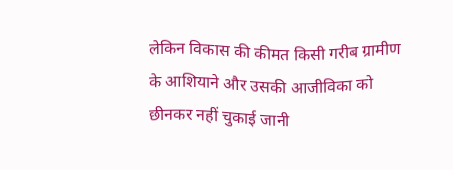लेकिन विकास की कीमत किसी गरीब ग्रामीण के आशियाने और उसकी आजीविका को छीनकर नहीं चुकाई जानी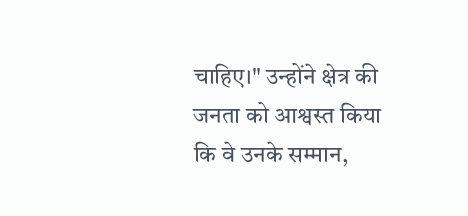चाहिए।" उन्होंने क्षेत्र की जनता को आश्वस्त किया कि वे उनके सम्मान,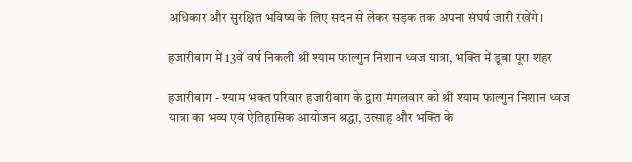अधिकार और सुरक्षित भविष्य के लिए सदन से लेकर सड़क तक अपना संघर्ष जारी रखेंगे।

हजारीबाग में 13वें वर्ष निकली श्री श्याम फाल्गुन निशान ध्वज यात्रा, भक्ति में डूबा पूरा शहर

हजारीबाग - श्याम भक्त परिवार हजारीबाग के द्वारा मंगलवार को श्री श्याम फाल्गुन निशान ध्वज यात्रा का भव्य एवं ऐतिहासिक आयोजन श्रद्धा, उत्साह और भक्ति के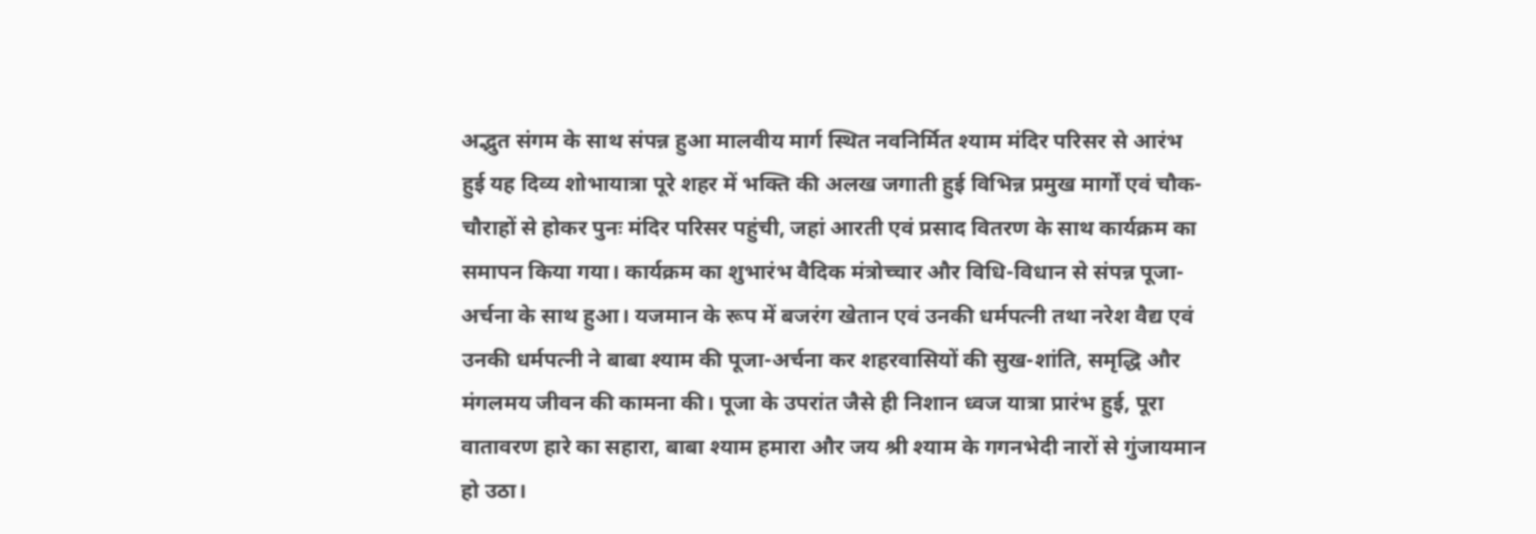अद्भुत संगम के साथ संपन्न हुआ मालवीय मार्ग स्थित नवनिर्मित श्याम मंदिर परिसर से आरंभ हुई यह दिव्य शोभायात्रा पूरे शहर में भक्ति की अलख जगाती हुई विभिन्न प्रमुख मार्गों एवं चौक-चौराहों से होकर पुनः मंदिर परिसर पहुंची, जहां आरती एवं प्रसाद वितरण के साथ कार्यक्रम का समापन किया गया। कार्यक्रम का शुभारंभ वैदिक मंत्रोच्चार और विधि-विधान से संपन्न पूजा-अर्चना के साथ हुआ। यजमान के रूप में बजरंग खेतान एवं उनकी धर्मपत्नी तथा नरेश वैद्य एवं उनकी धर्मपत्नी ने बाबा श्याम की पूजा-अर्चना कर शहरवासियों की सुख-शांति, समृद्धि और मंगलमय जीवन की कामना की। पूजा के उपरांत जैसे ही निशान ध्वज यात्रा प्रारंभ हुई, पूरा वातावरण हारे का सहारा, बाबा श्याम हमारा और जय श्री श्याम के गगनभेदी नारों से गुंजायमान हो उठा।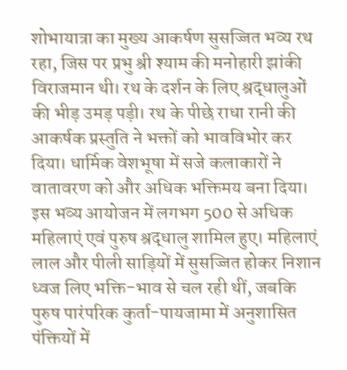शोभायात्रा का मुख्य आकर्षण सुसज्जित भव्य रथ रहा, जिस पर प्रभु श्री श्याम की मनोहारी झांकी विराजमान थी। रथ के दर्शन के लिए श्रद्धालुओं की भीड़ उमड़ पड़ी। रथ के पीछे राधा रानी की आकर्षक प्रस्तुति ने भक्तों को भावविभोर कर दिया। धार्मिक वेशभूषा में सजे कलाकारों ने वातावरण को और अधिक भक्तिमय बना दिया। इस भव्य आयोजन में लगभग 500 से अधिक महिलाएं एवं पुरुष श्रद्धालु शामिल हुए। महिलाएं लाल और पीली साड़ियों में सुसज्जित होकर निशान ध्वज लिए भक्ति-भाव से चल रही थीं, जबकि पुरुष पारंपरिक कुर्ता-पायजामा में अनुशासित पंक्तियों में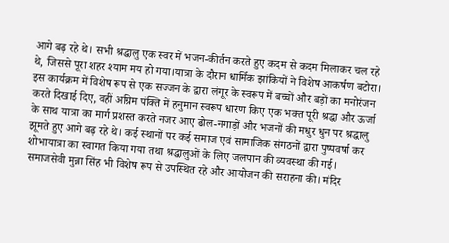आगे बढ़ रहे थे। सभी श्रद्धालु एक स्वर में भजन-कीर्तन करते हुए कदम से कदम मिलाकर चल रहे थे, जिससे पूरा शहर श्याम मय हो गया।यात्रा के दौरान धार्मिक झांकियों ने विशेष आकर्षण बटोरा। इस कार्यक्रम में विशेष रूप से एक सज्जन के द्वारा लंगूर के स्वरूप में बच्चों और बड़ों का मनोरंजन करते दिखाई दिए, वहीं अग्रिम पंक्ति में हनुमान स्वरूप धारण किए एक भक्त पूरी श्रद्धा और ऊर्जा के साथ यात्रा का मार्ग प्रशस्त करते नजर आए ढोल-नगाड़ों और भजनों की मधुर धुन पर श्रद्धालु झूमते हुए आगे बढ़ रहे थे। कई स्थानों पर कई समाज एवं सामाजिक संगठनों द्वारा पुष्पवर्षा कर शोभायात्रा का स्वागत किया गया तथा श्रद्धालुओं के लिए जलपान की व्यवस्था की गई। समाजसेवी मुन्ना सिंह भी विशेष रूप से उपस्थित रहे और आयोजन की सराहना की। मंदिर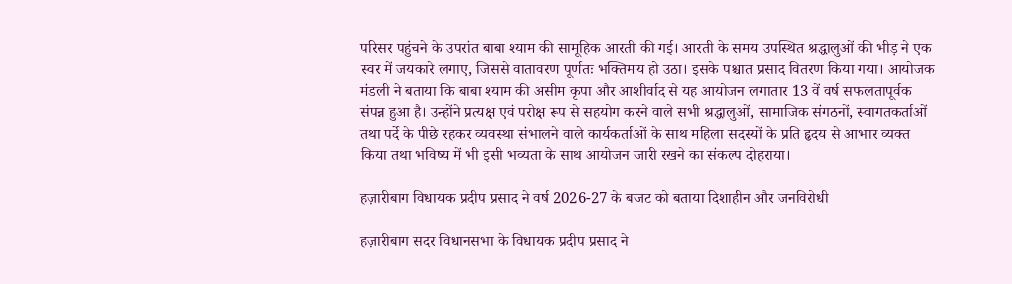परिसर पहुंचने के उपरांत बाबा श्याम की सामूहिक आरती की गई। आरती के समय उपस्थित श्रद्धालुओं की भीड़ ने एक स्वर में जयकारे लगाए, जिससे वातावरण पूर्णतः भक्तिमय हो उठा। इसके पश्चात प्रसाद वितरण किया गया। आयोजक मंडली ने बताया कि बाबा श्याम की असीम कृपा और आशीर्वाद से यह आयोजन लगातार 13 वें वर्ष सफलतापूर्वक संपन्न हुआ है। उन्होंने प्रत्यक्ष एवं परोक्ष रूप से सहयोग करने वाले सभी श्रद्धालुओं, सामाजिक संगठनों, स्वागतकर्ताओं तथा पर्दे के पीछे रहकर व्यवस्था संभालने वाले कार्यकर्ताओं के साथ महिला सदस्यों के प्रति हृदय से आभार व्यक्त किया तथा भविष्य में भी इसी भव्यता के साथ आयोजन जारी रखने का संकल्प दोहराया।

हज़ारीबाग विधायक प्रदीप प्रसाद ने वर्ष 2026-27 के बजट को बताया दिशाहीन और जनविरोधी

हज़ारीबाग सदर विधानसभा के विधायक प्रदीप प्रसाद ने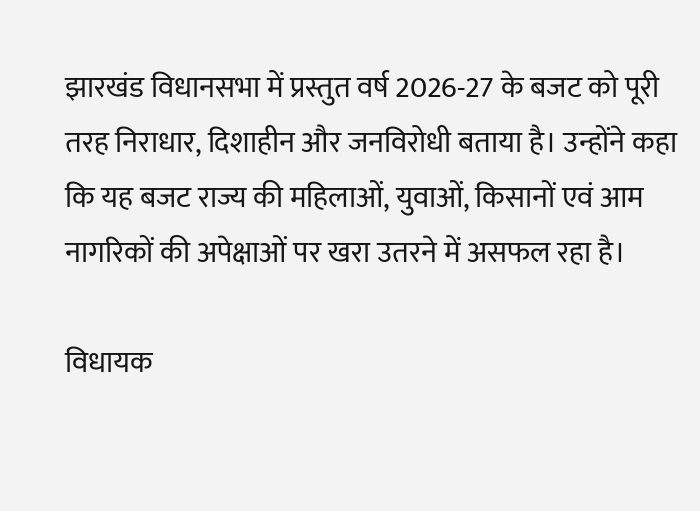झारखंड विधानसभा में प्रस्तुत वर्ष 2026-27 के बजट को पूरी तरह निराधार, दिशाहीन और जनविरोधी बताया है। उन्होंने कहा कि यह बजट राज्य की महिलाओं, युवाओं, किसानों एवं आम नागरिकों की अपेक्षाओं पर खरा उतरने में असफल रहा है।

विधायक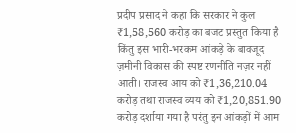प्रदीप प्रसाद ने कहा कि सरकार ने कुल ₹1,58,560 करोड़ का बजट प्रस्तुत किया है किंतु इस भारी-भरकम आंकड़े के बावजूद ज़मीनी विकास की स्पष्ट रणनीति नज़र नहीं आती। राजस्व आय को ₹1,36,210.04 करोड़ तथा राजस्व व्यय को ₹1,20,851.90 करोड़ दर्शाया गया है परंतु इन आंकड़ों में आम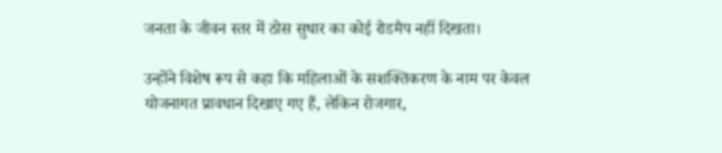जनता के जीवन स्तर में ठोस सुधार का कोई रोडमैप नहीं दिखता।

उन्होंने विशेष रूप से कहा कि महिलाओं के सशक्तिकरण के नाम पर केवल योजनागत प्रावधान दिखाए गए हैं, लेकिन रोजगार,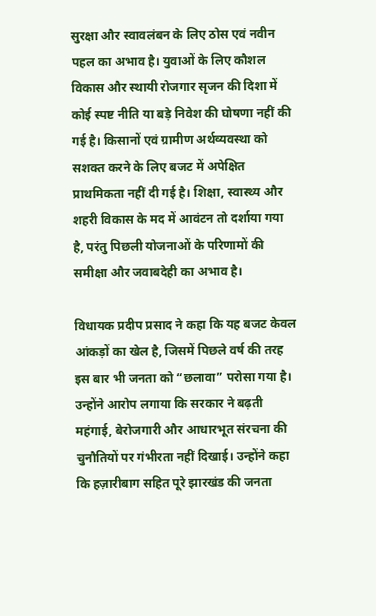सुरक्षा और स्वावलंबन के लिए ठोस एवं नवीन पहल का अभाव है। युवाओं के लिए कौशल विकास और स्थायी रोजगार सृजन की दिशा में कोई स्पष्ट नीति या बड़े निवेश की घोषणा नहीं की गई है। किसानों एवं ग्रामीण अर्थव्यवस्था को सशक्त करने के लिए बजट में अपेक्षित प्राथमिकता नहीं दी गई है। शिक्षा, स्वास्थ्य और शहरी विकास के मद में आवंटन तो दर्शाया गया है, परंतु पिछली योजनाओं के परिणामों की समीक्षा और जवाबदेही का अभाव है।

विधायक प्रदीप प्रसाद ने कहा कि यह बजट केवल आंकड़ों का खेल है, जिसमें पिछले वर्ष की तरह इस बार भी जनता को “छलावा” परोसा गया है। उन्होंने आरोप लगाया कि सरकार ने बढ़ती महंगाई, बेरोजगारी और आधारभूत संरचना की चुनौतियों पर गंभीरता नहीं दिखाई। उन्होंने कहा कि हज़ारीबाग सहित पूरे झारखंड की जनता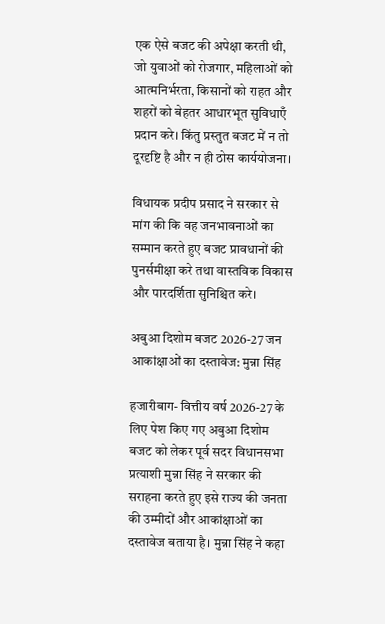एक ऐसे बजट की अपेक्षा करती थी, जो युवाओं को रोजगार, महिलाओं को आत्मनिर्भरता, किसानों को राहत और शहरों को बेहतर आधारभूत सुविधाएँ प्रदान करे। किंतु प्रस्तुत बजट में न तो दूरदृष्टि है और न ही ठोस कार्ययोजना।

विधायक प्रदीप प्रसाद ने सरकार से मांग की कि वह जनभावनाओं का सम्मान करते हुए बजट प्रावधानों की पुनर्समीक्षा करे तथा वास्तविक विकास और पारदर्शिता सुनिश्चित करे।

अबुआ दिशोम बजट 2026-27 जन आकांक्षाओं का दस्तावेज: मुन्ना सिंह

हजारीबाग- वित्तीय वर्ष 2026-27 के लिए पेश किए गए अबुआ दिशोम बजट को लेकर पूर्व सदर विधानसभा प्रत्याशी मुन्ना सिंह ने सरकार की सराहना करते हुए इसे राज्य की जनता की उम्मीदों और आकांक्षाओं का दस्तावेज बताया है। मुन्ना सिंह ने कहा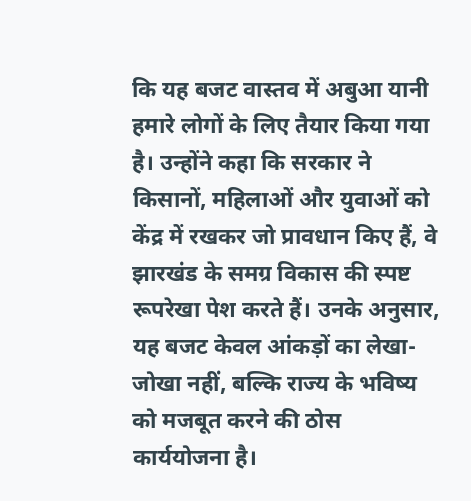कि यह बजट वास्तव में अबुआ यानी हमारे लोगों के लिए तैयार किया गया है। उन्होंने कहा कि सरकार ने किसानों, महिलाओं और युवाओं को केंद्र में रखकर जो प्रावधान किए हैं, वे झारखंड के समग्र विकास की स्पष्ट रूपरेखा पेश करते हैं। उनके अनुसार, यह बजट केवल आंकड़ों का लेखा-जोखा नहीं, बल्कि राज्य के भविष्य को मजबूत करने की ठोस कार्ययोजना है।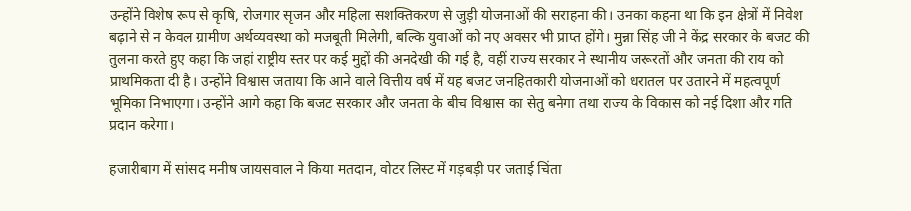उन्होंने विशेष रूप से कृषि, रोजगार सृजन और महिला सशक्तिकरण से जुड़ी योजनाओं की सराहना की। उनका कहना था कि इन क्षेत्रों में निवेश बढ़ाने से न केवल ग्रामीण अर्थव्यवस्था को मजबूती मिलेगी, बल्कि युवाओं को नए अवसर भी प्राप्त होंगे। मुन्ना सिंह जी ने केंद्र सरकार के बजट की तुलना करते हुए कहा कि जहां राष्ट्रीय स्तर पर कई मुद्दों की अनदेखी की गई है, वहीं राज्य सरकार ने स्थानीय जरूरतों और जनता की राय को प्राथमिकता दी है। उन्होंने विश्वास जताया कि आने वाले वित्तीय वर्ष में यह बजट जनहितकारी योजनाओं को धरातल पर उतारने में महत्वपूर्ण भूमिका निभाएगा। उन्होंने आगे कहा कि बजट सरकार और जनता के बीच विश्वास का सेतु बनेगा तथा राज्य के विकास को नई दिशा और गति प्रदान करेगा।

हजारीबाग में सांसद मनीष जायसवाल ने किया मतदान, वोटर लिस्ट में गड़बड़ी पर जताई चिंता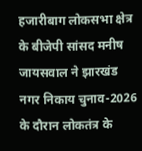हजारीबाग लोकसभा क्षेत्र के बीजेपी सांसद मनीष जायसवाल ने झारखंड नगर निकाय चुनाव-2026 के दौरान लोकतंत्र के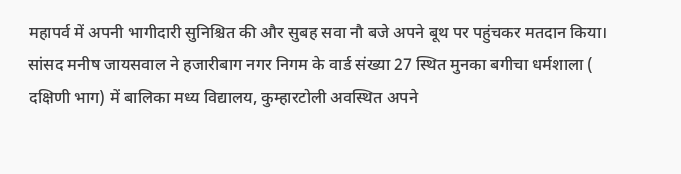महापर्व में अपनी भागीदारी सुनिश्चित की और सुबह सवा नौ बजे अपने बूथ पर पहुंचकर मतदान किया। सांसद मनीष जायसवाल ने हजारीबाग नगर निगम के वार्ड संख्या 27 स्थित मुनका बगीचा धर्मशाला ( दक्षिणी भाग) में बालिका मध्य विद्यालय, कुम्हारटोली अवस्थित अपने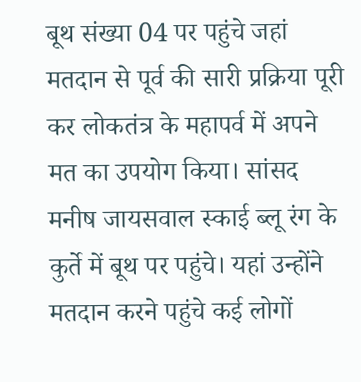बूथ संख्या 04 पर पहुंचे जहां मतदान से पूर्व की सारी प्रक्रिया पूरी कर लोकतंत्र के महापर्व में अपने मत का उपयोग किया। सांसद मनीष जायसवाल स्काई ब्लू रंग के कुर्ते में बूथ पर पहुंचे। यहां उन्होंने मतदान करने पहुंचे कई लोगों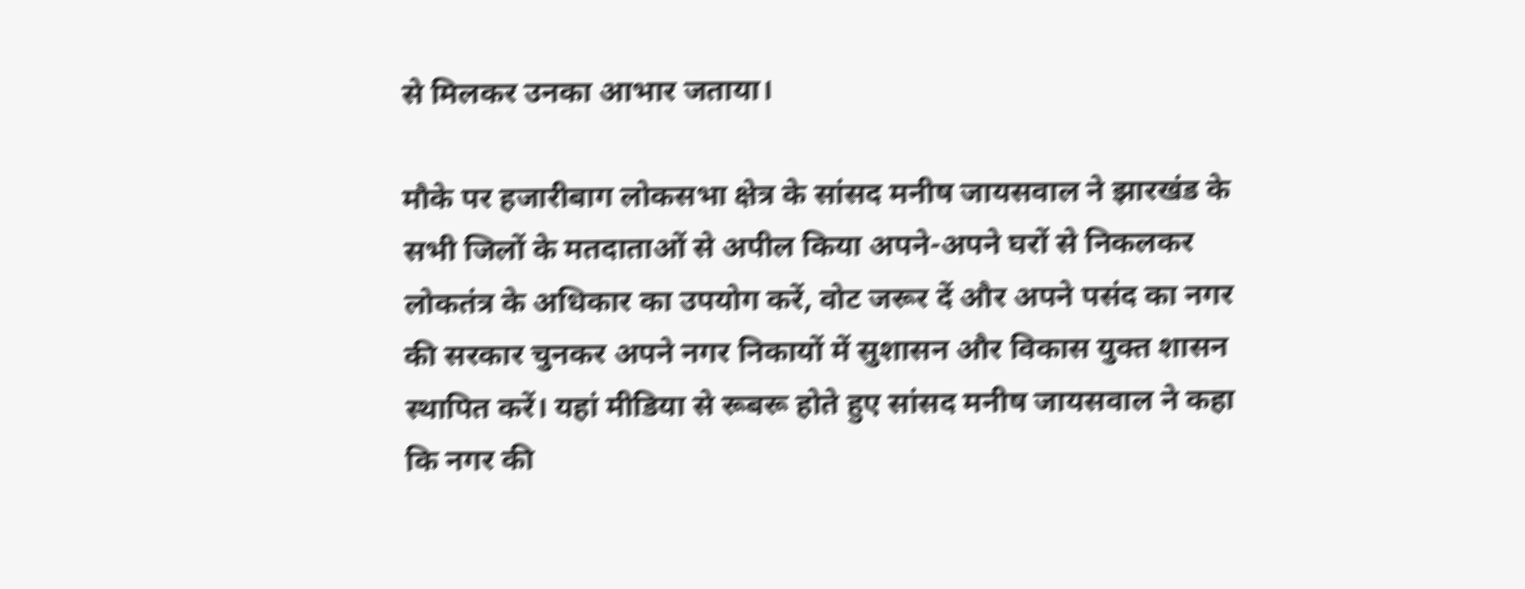से मिलकर उनका आभार जताया।

मौके पर हजारीबाग लोकसभा क्षेत्र के सांसद मनीष जायसवाल ने झारखंड के सभी जिलों के मतदाताओं से अपील किया अपने-अपने घरों से निकलकर लोकतंत्र के अधिकार का उपयोग करें, वोट जरूर दें और अपने पसंद का नगर की सरकार चुनकर अपने नगर निकायों में सुशासन और विकास युक्त शासन स्थापित करें। यहां मीडिया से रूबरू होते हुए सांसद मनीष जायसवाल ने कहा कि नगर की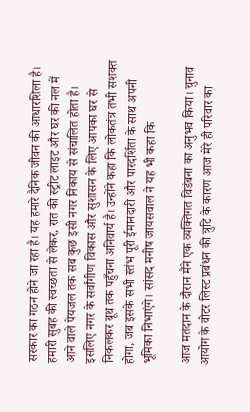सरकार का गठन होने जा रहा है। यह हमारे दैनिक जीवन की आधारशिला है। हमारी सुबह की स्वच्छता से लेकर, रात की स्ट्रीट लाइट और घर की नल में आने वाले पेयजल तक सब कुछ इसी नगर निकाय से संचालित होता है। इसलिए नगर के सर्वांगीण विकास और सुशासन के लिए आपका घर से निकलकर बूथ तक पहुँचना अनिवार्य है। उन्होंने कहा कि लोकतंत्र तभी सशक्त होगा, जब इसके सभी स्तंभ पूरी ईमानदारी और पारदर्शिता के साथ अपनी भूमिका निभाएंगे। सांसद मनीष जायसवाल ने यह भी कहा कि

आज मतदान के दौरान मैंने एक व्यक्तिगत विडंबना का अनुभव किया। चुनाव आयोग के वोटर लिस्ट प्रबंधन की त्रुटि के कारण आज मेरे ही परिवार का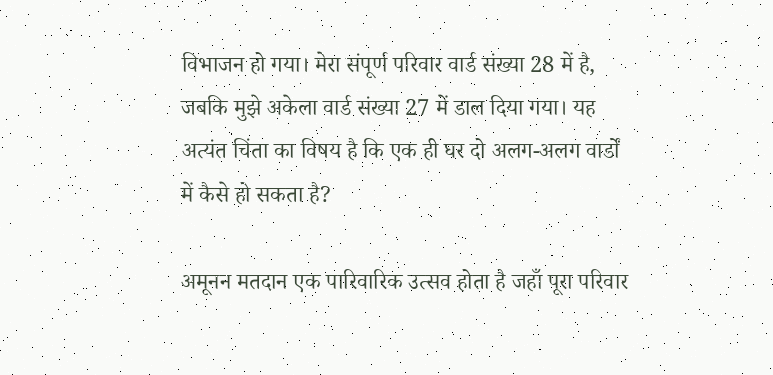विभाजन हो गया। मेरा संपूर्ण परिवार वार्ड संख्या 28 में है, जबकि मुझे अकेला वार्ड संख्या 27 में डाल दिया गया। यह अत्यंत चिंता का विषय है कि एक ही घर दो अलग-अलग वार्डों में कैसे हो सकता है?

अमूनन मतदान एक पारिवारिक उत्सव होता है जहाँ पूरा परिवार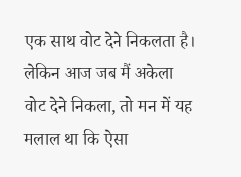एक साथ वोट देने निकलता है। लेकिन आज जब मैं अकेला वोट देने निकला, तो मन में यह मलाल था कि ऐसा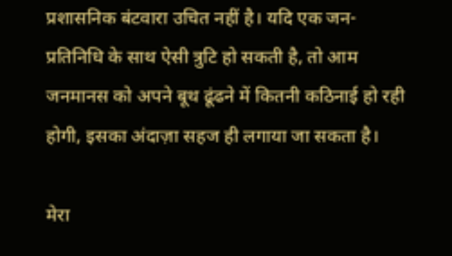प्रशासनिक बंटवारा उचित नहीं है। यदि एक जन-प्रतिनिधि के साथ ऐसी त्रुटि हो सकती है, तो आम जनमानस को अपने बूथ ढूंढने में कितनी कठिनाई हो रही होगी, इसका अंदाज़ा सहज ही लगाया जा सकता है।

मेरा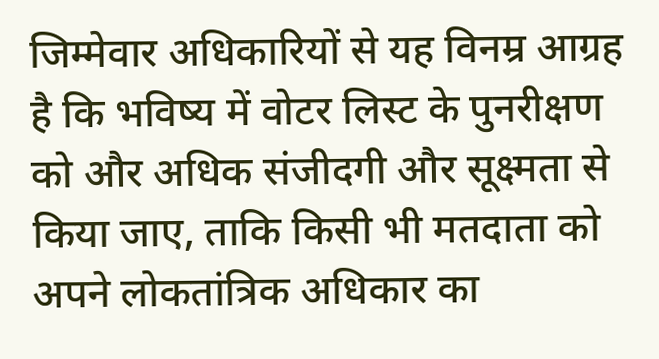जिम्मेवार अधिकारियों से यह विनम्र आग्रह है कि भविष्य में वोटर लिस्ट के पुनरीक्षण को और अधिक संजीदगी और सूक्ष्मता से किया जाए, ताकि किसी भी मतदाता को अपने लोकतांत्रिक अधिकार का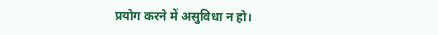प्रयोग करने में असुविधा न हो।